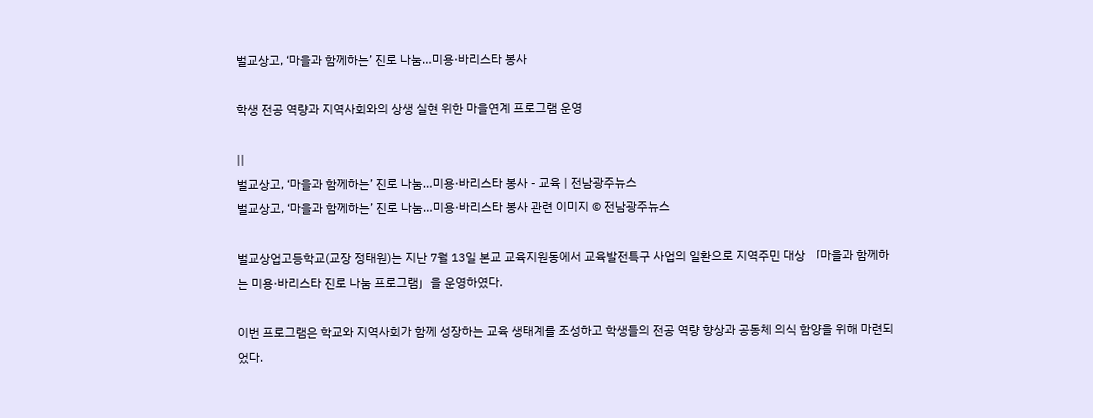벌교상고, ‘마을과 함께하는’ 진로 나눔…미용·바리스타 봉사

학생 전공 역량과 지역사회와의 상생 실현 위한 마을연계 프로그램 운영

||
벌교상고, ‘마을과 함께하는’ 진로 나눔…미용·바리스타 봉사 - 교육 | 전남광주뉴스
벌교상고, ‘마을과 함께하는’ 진로 나눔…미용·바리스타 봉사 관련 이미지 © 전남광주뉴스

벌교상업고등학교(교장 정태원)는 지난 7월 13일 본교 교육지원동에서 교육발전특구 사업의 일환으로 지역주민 대상 「마을과 함께하는 미용·바리스타 진로 나눔 프로그램」을 운영하였다.

이번 프로그램은 학교와 지역사회가 함께 성장하는 교육 생태계를 조성하고 학생들의 전공 역량 향상과 공동체 의식 함양을 위해 마련되었다.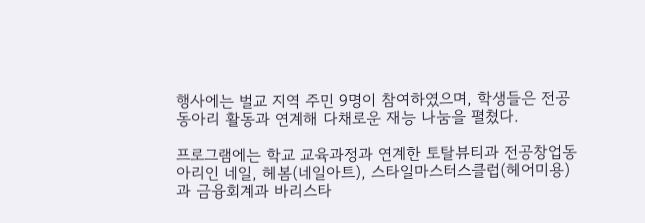행사에는 벌교 지역 주민 9명이 참여하였으며, 학생들은 전공 동아리 활동과 연계해 다채로운 재능 나눔을 펼쳤다.

프로그램에는 학교 교육과정과 연계한 토탈뷰티과 전공창업동아리인 네일, 헤봄(네일아트), 스타일마스터스클럽(헤어미용)과 금융회계과 바리스타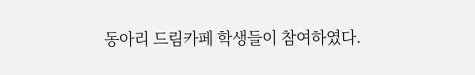동아리 드림카페 학생들이 참여하였다.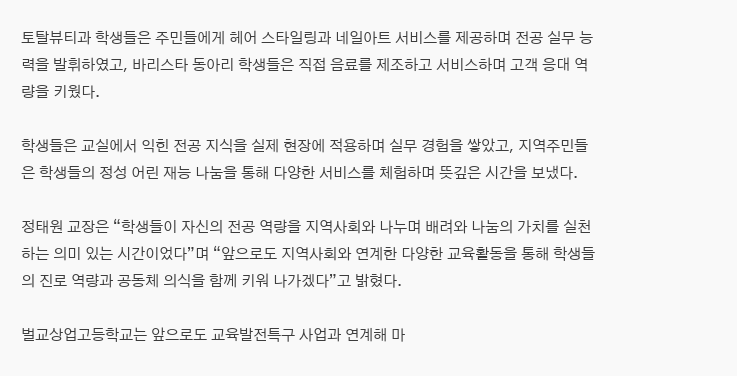토탈뷰티과 학생들은 주민들에게 헤어 스타일링과 네일아트 서비스를 제공하며 전공 실무 능력을 발휘하였고, 바리스타 동아리 학생들은 직접 음료를 제조하고 서비스하며 고객 응대 역량을 키웠다.

학생들은 교실에서 익힌 전공 지식을 실제 현장에 적용하며 실무 경험을 쌓았고, 지역주민들은 학생들의 정성 어린 재능 나눔을 통해 다양한 서비스를 체험하며 뜻깊은 시간을 보냈다.

정태원 교장은 “학생들이 자신의 전공 역량을 지역사회와 나누며 배려와 나눔의 가치를 실천하는 의미 있는 시간이었다”며 “앞으로도 지역사회와 연계한 다양한 교육활동을 통해 학생들의 진로 역량과 공동체 의식을 함께 키워 나가겠다”고 밝혔다.

벌교상업고등학교는 앞으로도 교육발전특구 사업과 연계해 마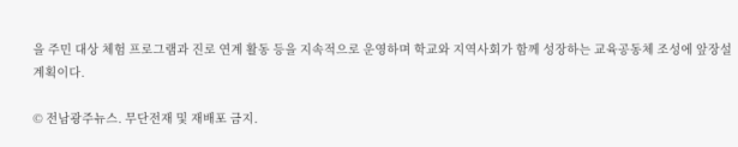을 주민 대상 체험 프로그램과 진로 연계 활동 등을 지속적으로 운영하며 학교와 지역사회가 함께 성장하는 교육공동체 조성에 앞장설 계획이다.

© 전남광주뉴스. 무단전재 및 재배포 금지.